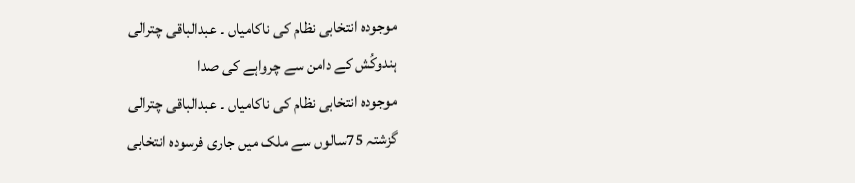موجودہ انتخابی نظام کی ناکامیاں ۔ عبدالباقی چترالی
ہندوکُش کے دامن سے چرواہے کی صدا
موجودہ انتخابی نظام کی ناکامیاں ۔ عبدالباقی چترالی
گزشتہ 75سالوں سے ملک میں جاری فرسودہ انتخابی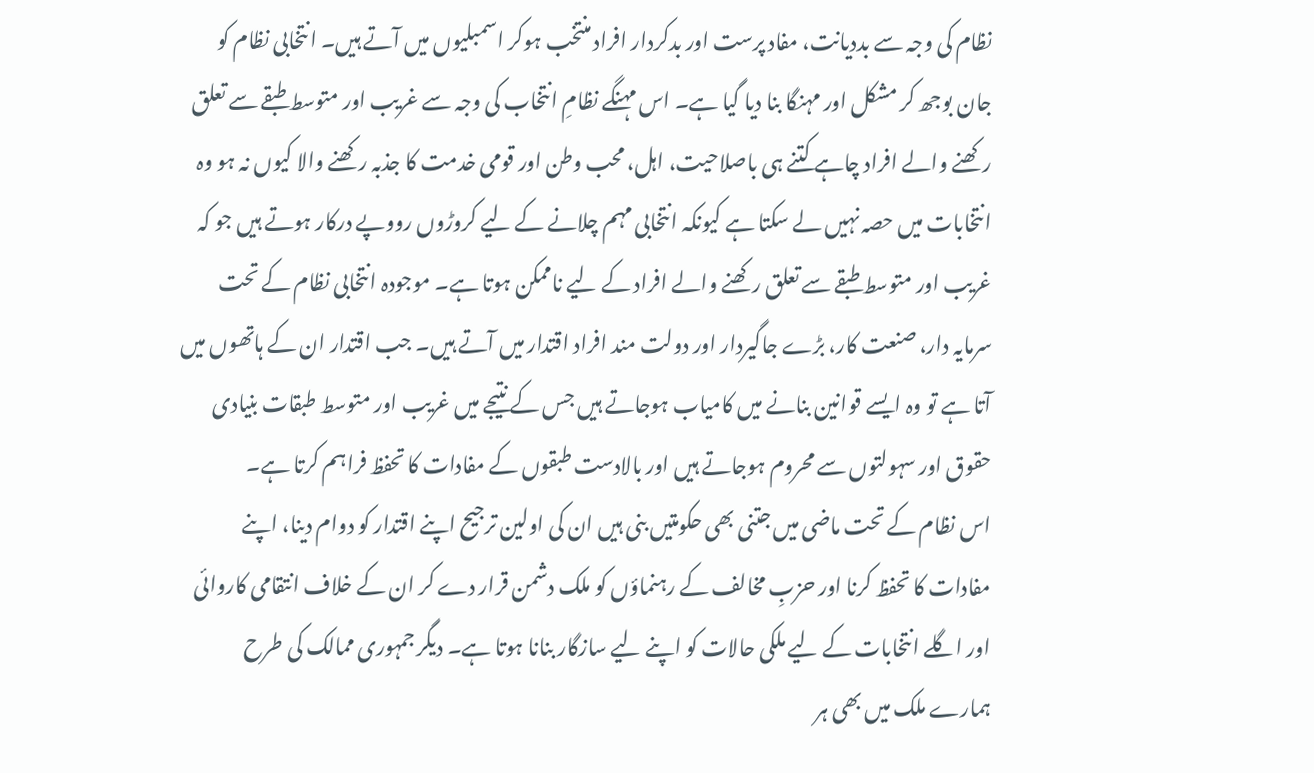نظام کی وجہ سے بددیانت، مفاد پرست اور بدکردار افراد منتخب ہوکر اسمبلیوں میں آتے ہیں۔ انتخابی نظام کو جان بوجھ کر مشکل اور مہنگا بنا دیا گیا ہے۔ اس مہنگے نظامِ انتخاب کی وجہ سے غریب اور متوسط طبقے سے تعلق رکھنے والے افراد چاہے کتنے ہی باصلاحیت، اہل، محب وطن اور قومی خدمت کا جذبہ رکھنے والا کیوں نہ ہو وہ انتخابات میں حصہ نہیں لے سکتا ہے کیونکہ انتخابی مہم چلانے کے لیے کروڑوں رووپے درکار ہوتے ہیں جو کہ غریب اور متوسط طبقے سے تعلق رکھنے والے افراد کے لیے ناممکن ہوتا ہے۔ موجودہ انتخابی نظام کے تحت سرمایہ دار، صنعت کار، بڑے جاگیردار اور دولت مند افراد اقتدار میں آتے ہیں۔ جب اقتدار ان کے ہاتھوں میں آتا ہے تو وہ ایسے قوانین بنانے میں کامیاب ہوجاتے ہیں جس کے نتیجے میں غریب اور متوسط طبقات بنیادی حقوق اور سہولتوں سے محروم ہوجاتے ہیں اور بالادست طبقوں کے مفادات کا تحفظ فراہم کرتا ہے۔
اس نظام کے تحت ماضی میں جتنی بھی حکومتیں بنی ہیں ان کی اولین ترجیح اپنے اقتدار کو دوام دینا، اپنے مفادات کا تحفظ کرنا اور حزبِ مخالف کے رہنماؤں کو ملک دشمن قرار دے کر ان کے خلاف انتقامی کاروائی اور اگلے انتخابات کے لیے ملکی حالات کو اپنے لیے سازگار بنانا ہوتا ہے۔ دیگر جمہوری ممالک کی طرح ہمارے ملک میں بھی ہر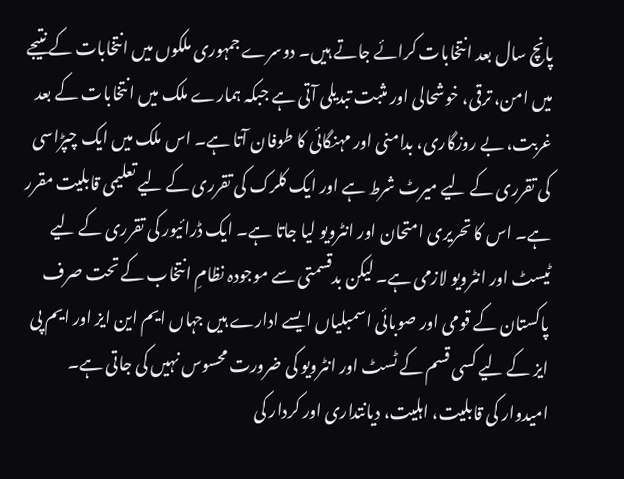پانچ سال بعد انتخابات کرائے جاتے ہیں۔ دوسرے جمہوری ملکوں میں انتخابات کے نتیجے میں امن، ترقی، خوشحالی اور مثبت تبدیلی آتی ہے جبکہ ہمارے ملک میں انتخابات کے بعد غربت، بے روزگاری، بدامنی اور مہنگائی کا طوفان آتا ہے۔ اس ملک میں ایک چپڑاسی کی تقرری کے لیے میرٹ شرط ہے اور ایک کلرک کی تقرری کے لیے تعلیمی قابلیت مقرر ہے۔ اس کا تحریری امتحان اور انٹرویو لیا جاتا ہے۔ ایک ڈرائیور کی تقرری کے لیے ٹیسٹ اور انٹرویو لازمی ہے۔ لیکن بدقسمتی سے موجودہ نظامِ انتخاب کے تحت صرف پاکستان کے قومی اور صوبائی اسمبلیاں ایسے ادارے ہیں جہاں ایم این ایز اور ایم پی ایز کے لیے کسی قسم کے ٹسٹ اور انٹرویو کی ضرورت محسوس نہیں کی جاتی ہے۔ امیدوار کی قابلیت، اہلیت، دیانتداری اور کردار کی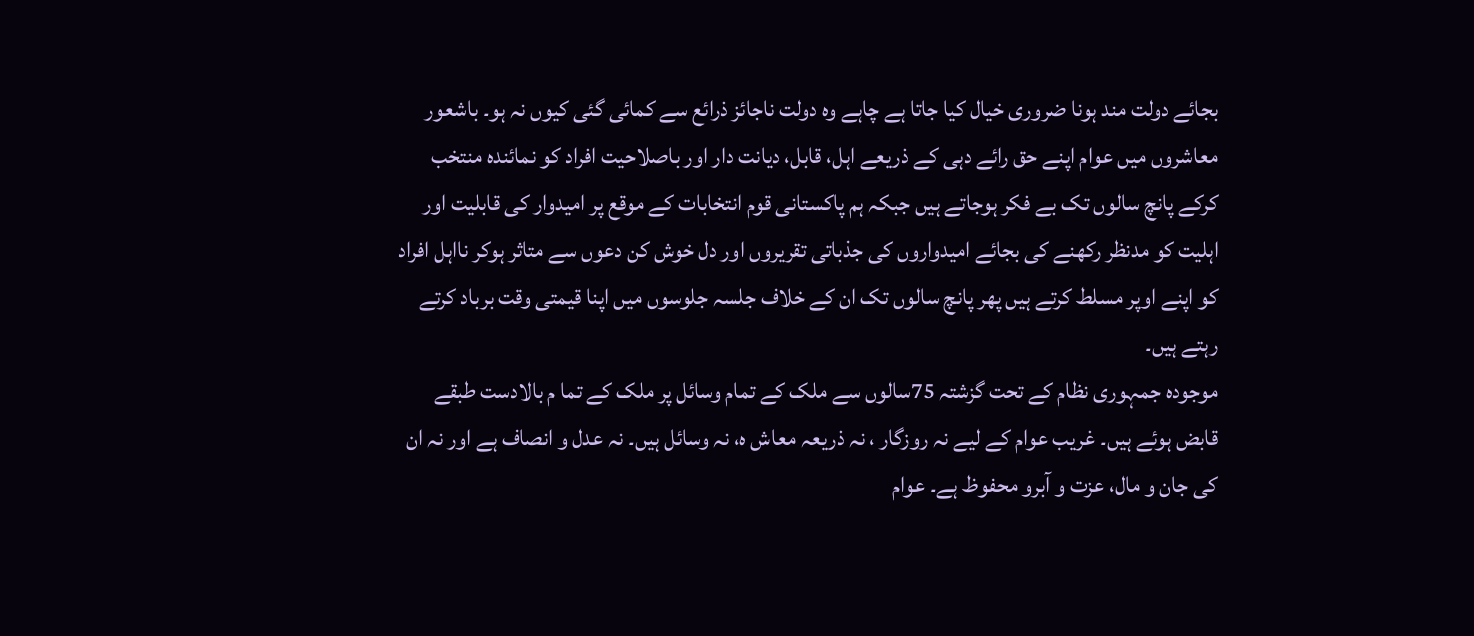بجائے دولت مند ہونا ضروری خیال کیا جاتا ہے چاہے وہ دولت ناجائز ذرائع سے کمائی گئی کیوں نہ ہو۔ باشعور معاشروں میں عوام اپنے حق رائے دہی کے ذریعے اہل، قابل، دیانت دار اور باصلاحیت افراد کو نمائندہ منتخب کرکے پانچ سالوں تک بے فکر ہوجاتے ہیں جبکہ ہم پاکستانی قوم انتخابات کے موقع پر امیدوار کی قابلیت اور اہلیت کو مدنظر رکھنے کی بجائے امیدواروں کی جذباتی تقریروں اور دل خوش کن دعوں سے متاثر ہوکر نااہل افراد کو اپنے اوپر مسلط کرتے ہیں پھر پانچ سالوں تک ان کے خلاف جلسہ جلوسوں میں اپنا قیمتی وقت برباد کرتے رہتے ہیں۔
موجودہ جمہوری نظام کے تحت گزشتہ 75سالوں سے ملک کے تمام وسائل پر ملک کے تما م بالادست طبقے قابض ہوئے ہیں۔ غریب عوام کے لیے نہ روزگار ، نہ ذریعہ معاش ہ، نہ وسائل ہیں۔ نہ عدل و انصاف ہے اور نہ ان کی جان و مال، عزت و آبرو محفوظ ہے۔ عوام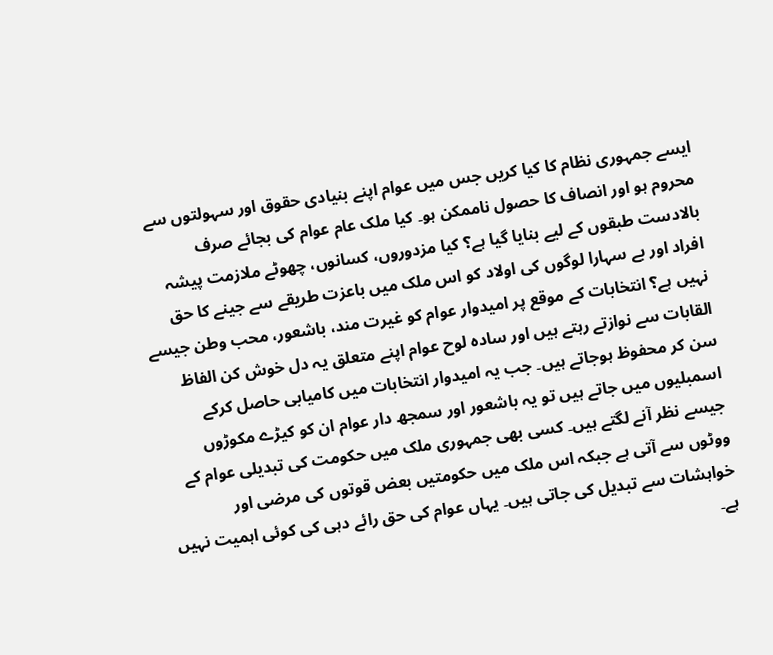ایسے جمہوری نظام کا کیا کریں جس میں عوام اپنے بنیادی حقوق اور سہولتوں سے محروم ہو اور انصاف کا حصول ناممکن ہو۔ کیا ملک عام عوام کی بجائے صرف بالادست طبقوں کے لیے بنایا گیا ہے؟ کیا مزدوروں، کسانوں، چھوٹے ملازمت پیشہ افراد اور بے سہارا لوگوں کی اولاد کو اس ملک میں باعزت طریقے سے جینے کا حق نہیں ہے؟ انتخابات کے موقع پر امیدوار عوام کو غیرت مند، باشعور، محب وطن جیسے القابات سے نوازتے رہتے ہیں اور سادہ لوح عوام اپنے متعلق یہ دل خوش کن الفاظ سن کر محفوظ ہوجاتے ہیں۔ جب یہ امیدوار انتخابات میں کامیابی حاصل کرکے اسمبلیوں میں جاتے ہیں تو یہ باشعور اور سمجھ دار عوام ان کو کیڑے مکوڑوں جیسے نظر آنے لگتے ہیں۔ کسی بھی جمہوری ملک میں حکومت کی تبدیلی عوام کے ووٹوں سے آتی ہے جبکہ اس ملک میں حکومتیں بعض قوتوں کی مرضی اور خواہشات سے تبدیل کی جاتی ہیں۔ یہاں عوام کی حق رائے دہی کی کوئی اہمیت نہیں ہے۔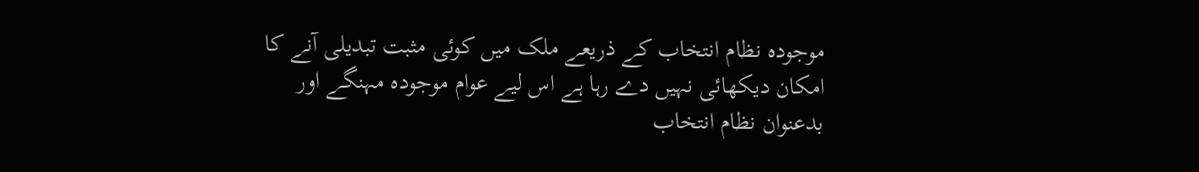موجودہ نظام انتخاب کے ذریعے ملک میں کوئی مثبت تبدیلی آنے کا امکان دیکھائی نہیں دے رہا ہے اس لیے عوام موجودہ مہنگے اور بدعنوان نظام انتخاب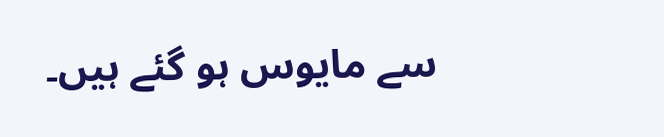سے مایوس ہو گئے ہیں۔